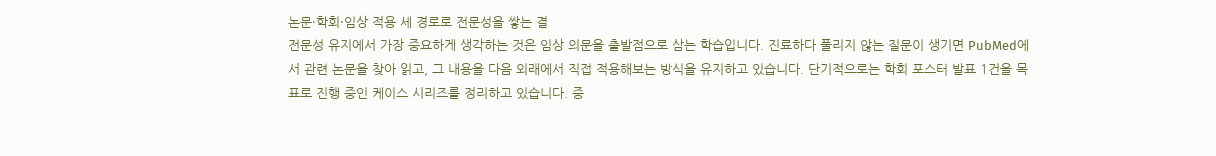논문·학회·임상 적용 세 경로로 전문성을 쌓는 결
전문성 유지에서 가장 중요하게 생각하는 것은 임상 의문을 출발점으로 삼는 학습입니다. 진료하다 풀리지 않는 질문이 생기면 PubMed에서 관련 논문을 찾아 읽고, 그 내용을 다음 외래에서 직접 적용해보는 방식을 유지하고 있습니다. 단기적으로는 학회 포스터 발표 1건을 목표로 진행 중인 케이스 시리즈를 정리하고 있습니다. 중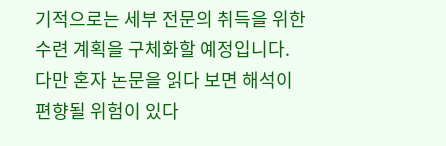기적으로는 세부 전문의 취득을 위한 수련 계획을 구체화할 예정입니다. 다만 혼자 논문을 읽다 보면 해석이 편향될 위험이 있다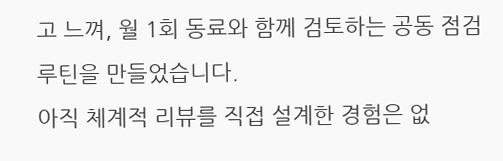고 느껴, 월 1회 동료와 함께 검토하는 공동 점검 루틴을 만들었습니다.
아직 체계적 리뷰를 직접 설계한 경험은 없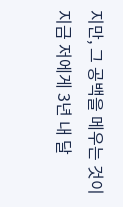지만, 그 공백을 메우는 것이 지금 저에게 3년 내 달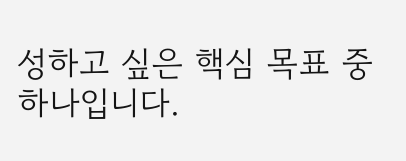성하고 싶은 핵심 목표 중 하나입니다.